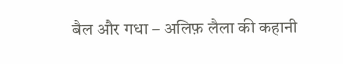बैल और गधा – अलिफ़ लैला की कहानी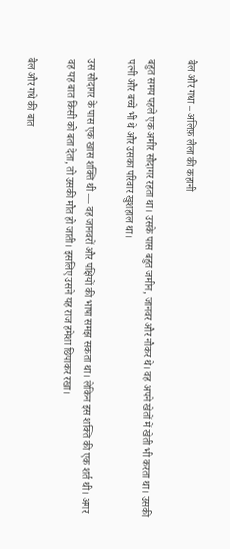बैल और गधा – अलिफ़ लैला की कहानी

बहुत समय पहले एक अमीर सौदागर रहता था। उसके पास बहुत जमीन, जानवर और नौकर थे। वह अपने खेतों में खेती भी करता था। उसकी पत्नी और बच्चे भी थे और उसका परिवार खुशहाल था।

उस सौदागर के पास एक खास शक्ति थी — वह जानवरों और पक्षियों की भाषा समझ सकता था। लेकिन इस शक्ति की एक शर्त थी। अगर वह यह बात किसी को बता देता, तो उसकी मौत हो जाती। इसलिए उसने यह राज हमेशा छिपाकर रखा।

बैल और गधे की बात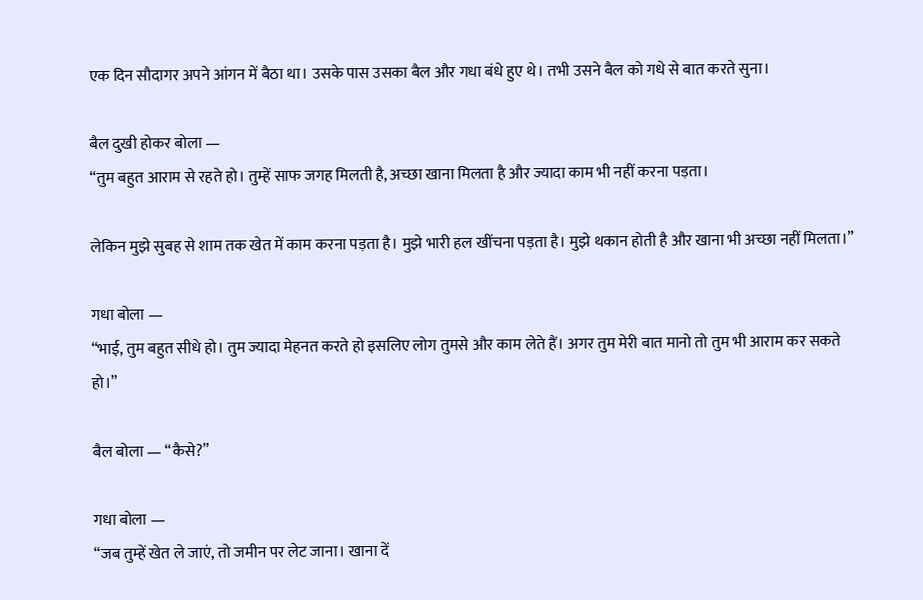एक दिन सौदागर अपने आंगन में बैठा था। उसके पास उसका बैल और गधा बंधे हुए थे। तभी उसने बैल को गधे से बात करते सुना।

बैल दुखी होकर बोला —
“तुम बहुत आराम से रहते हो। तुम्हें साफ जगह मिलती है, अच्छा खाना मिलता है और ज्यादा काम भी नहीं करना पड़ता।

लेकिन मुझे सुबह से शाम तक खेत में काम करना पड़ता है। मुझे भारी हल खींचना पड़ता है। मुझे थकान होती है और खाना भी अच्छा नहीं मिलता।”

गधा बोला —
“भाई, तुम बहुत सीधे हो। तुम ज्यादा मेहनत करते हो इसलिए लोग तुमसे और काम लेते हैं। अगर तुम मेरी बात मानो तो तुम भी आराम कर सकते हो।”

बैल बोला — “कैसे?”

गधा बोला —
“जब तुम्हें खेत ले जाएं, तो जमीन पर लेट जाना। खाना दें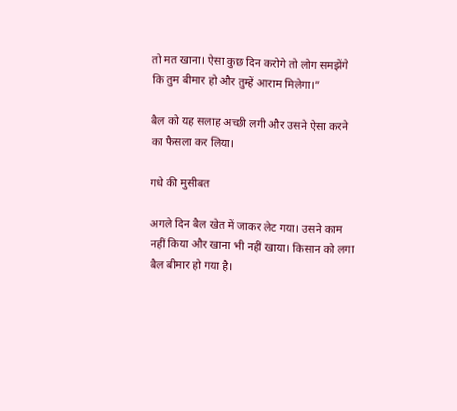तो मत खाना। ऐसा कुछ दिन करोगे तो लोग समझेंगे कि तुम बीमार हो और तुम्हें आराम मिलेगा।”

बैल को यह सलाह अच्छी लगी और उसने ऐसा करने का फैसला कर लिया।

गधे की मुसीबत

अगले दिन बैल खेत में जाकर लेट गया। उसने काम नहीं किया और खाना भी नहीं खाया। किसान को लगा बैल बीमार हो गया है।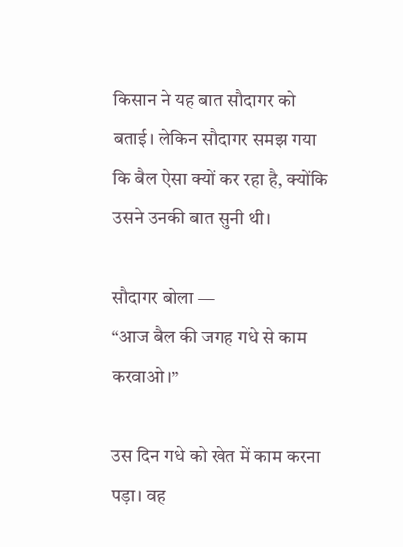किसान ने यह बात सौदागर को बताई। लेकिन सौदागर समझ गया कि बैल ऐसा क्यों कर रहा है, क्योंकि उसने उनकी बात सुनी थी।

सौदागर बोला —
“आज बैल की जगह गधे से काम करवाओ।”

उस दिन गधे को खेत में काम करना पड़ा। वह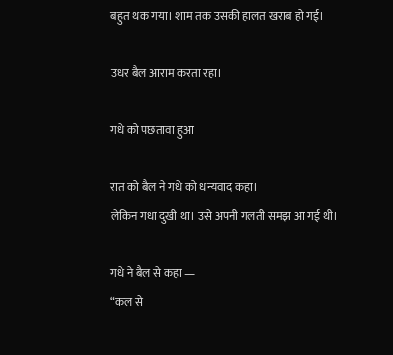बहुत थक गया। शाम तक उसकी हालत खराब हो गई।

उधर बैल आराम करता रहा।

गधे को पछतावा हुआ

रात को बैल ने गधे को धन्यवाद कहा।
लेकिन गधा दुखी था। उसे अपनी गलती समझ आ गई थी।

गधे ने बैल से कहा —
“कल से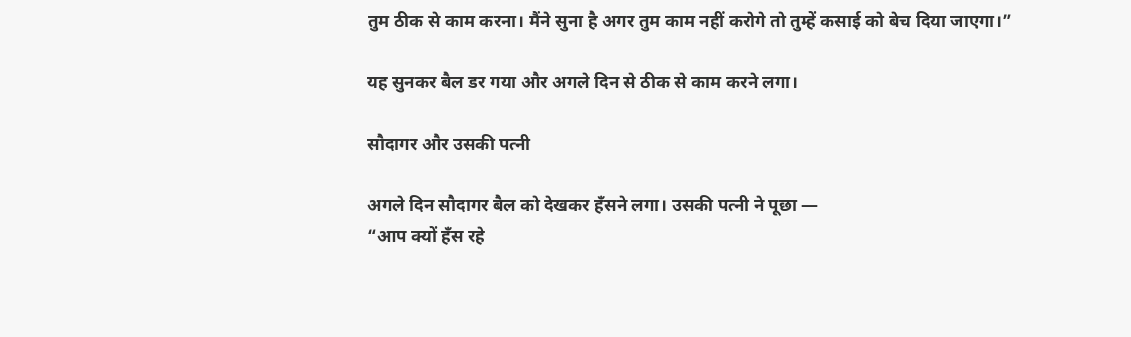तुम ठीक से काम करना। मैंने सुना है अगर तुम काम नहीं करोगे तो तुम्हें कसाई को बेच दिया जाएगा।”

यह सुनकर बैल डर गया और अगले दिन से ठीक से काम करने लगा।

सौदागर और उसकी पत्नी

अगले दिन सौदागर बैल को देखकर हँसने लगा। उसकी पत्नी ने पूछा —
“आप क्यों हँस रहे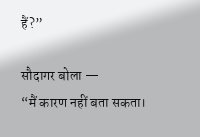हैं?”

सौदागर बोला —
“मैं कारण नहीं बता सकता।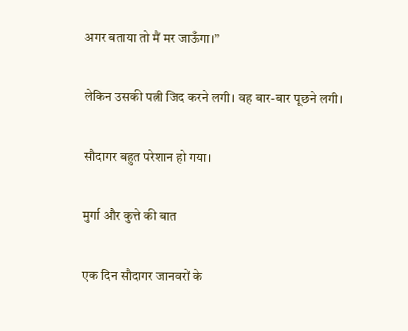अगर बताया तो मैं मर जाऊँगा।”

लेकिन उसकी पत्नी जिद करने लगी। वह बार-बार पूछने लगी।

सौदागर बहुत परेशान हो गया।

मुर्गा और कुत्ते की बात

एक दिन सौदागर जानवरों के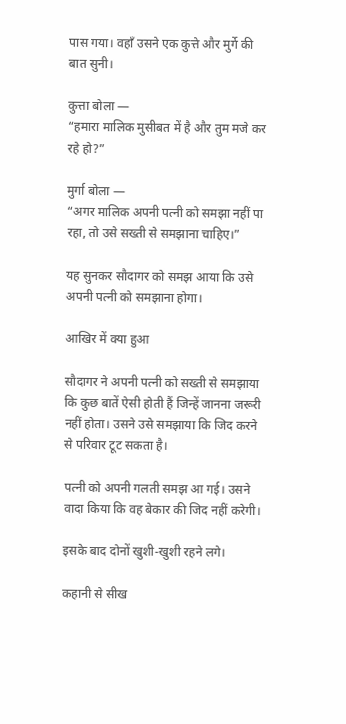पास गया। वहाँ उसने एक कुत्ते और मुर्गे की बात सुनी।

कुत्ता बोला —
“हमारा मालिक मुसीबत में है और तुम मजे कर रहे हो?”

मुर्गा बोला —
“अगर मालिक अपनी पत्नी को समझा नहीं पा रहा, तो उसे सख्ती से समझाना चाहिए।”

यह सुनकर सौदागर को समझ आया कि उसे अपनी पत्नी को समझाना होगा।

आखिर में क्या हुआ

सौदागर ने अपनी पत्नी को सख्ती से समझाया कि कुछ बातें ऐसी होती हैं जिन्हें जानना जरूरी नहीं होता। उसने उसे समझाया कि जिद करने से परिवार टूट सकता है।

पत्नी को अपनी गलती समझ आ गई। उसने वादा किया कि वह बेकार की जिद नहीं करेगी।

इसके बाद दोनों खुशी-खुशी रहने लगे।

कहानी से सीख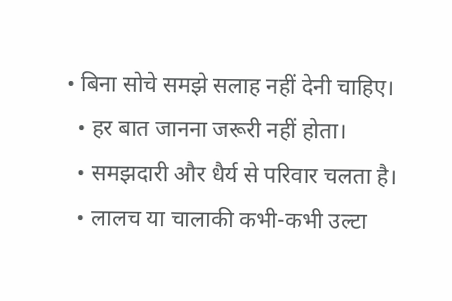• बिना सोचे समझे सलाह नहीं देनी चाहिए।
  • हर बात जानना जरूरी नहीं होता।
  • समझदारी और धैर्य से परिवार चलता है।
  • लालच या चालाकी कभी-कभी उल्टा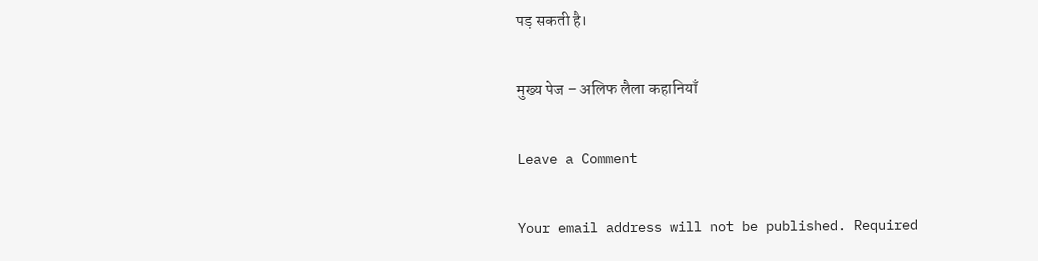पड़ सकती है।

मुख्य पेज – अलिफ लैला कहानियाँ

Leave a Comment

Your email address will not be published. Required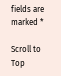fields are marked *

Scroll to Top